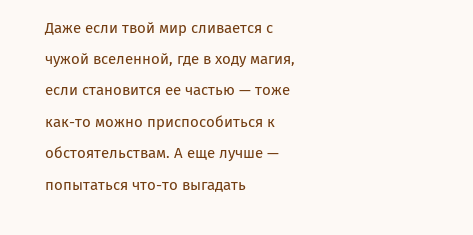Даже если твой мир сливается с чужой вселенной, где в ходу магия, если становится ее частью — тоже как-то можно приспособиться к обстоятельствам. А еще лучше — попытаться что-то выгадать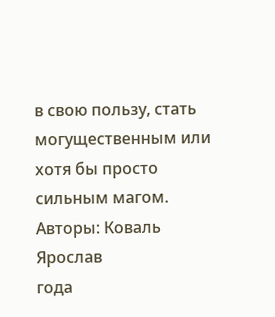в свою пользу, стать могущественным или хотя бы просто сильным магом.
Авторы: Коваль Ярослав
года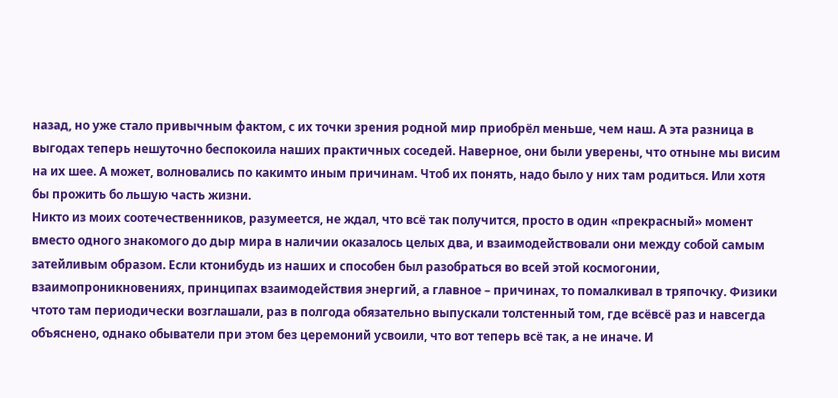назад, но уже стало привычным фактом, с их точки зрения родной мир приобрёл меньше, чем наш. А эта разница в выгодах теперь нешуточно беспокоила наших практичных соседей. Наверное, они были уверены, что отныне мы висим на их шее. А может, волновались по какимто иным причинам. Чтоб их понять, надо было у них там родиться. Или хотя бы прожить бо льшую часть жизни.
Никто из моих соотечественников, разумеется, не ждал, что всё так получится, просто в один «прекрасный» момент вместо одного знакомого до дыр мира в наличии оказалось целых два, и взаимодействовали они между собой самым затейливым образом. Если ктонибудь из наших и способен был разобраться во всей этой космогонии, взаимопроникновениях, принципах взаимодействия энергий, а главное – причинах, то помалкивал в тряпочку. Физики чтото там периодически возглашали, раз в полгода обязательно выпускали толстенный том, где всёвсё раз и навсегда объяснено, однако обыватели при этом без церемоний усвоили, что вот теперь всё так, а не иначе. И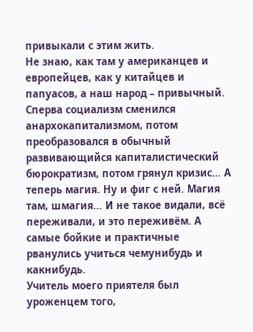привыкали с этим жить.
Не знаю, как там у американцев и европейцев, как у китайцев и папуасов, а наш народ – привычный. Сперва социализм сменился анархокапитализмом, потом преобразовался в обычный развивающийся капиталистический бюрократизм, потом грянул кризис… А теперь магия. Ну и фиг с ней. Магия там, шмагия… И не такое видали, всё переживали, и это переживём. А самые бойкие и практичные рванулись учиться чемунибудь и какнибудь.
Учитель моего приятеля был уроженцем того,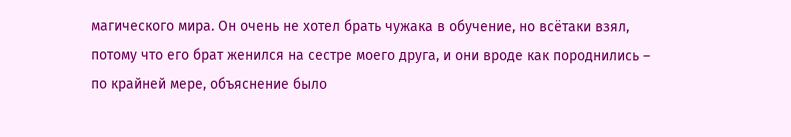магического мира. Он очень не хотел брать чужака в обучение, но всётаки взял, потому что его брат женился на сестре моего друга, и они вроде как породнились – по крайней мере, объяснение было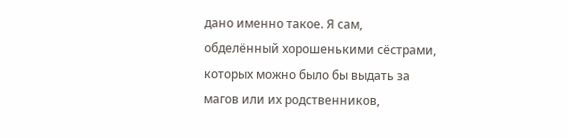дано именно такое. Я сам, обделённый хорошенькими сёстрами, которых можно было бы выдать за магов или их родственников,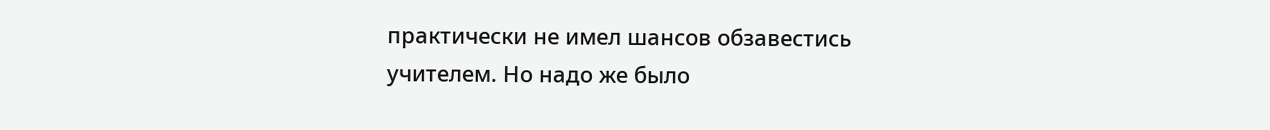практически не имел шансов обзавестись учителем. Но надо же было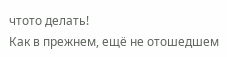чтото делать!
Как в прежнем, ещё не отошедшем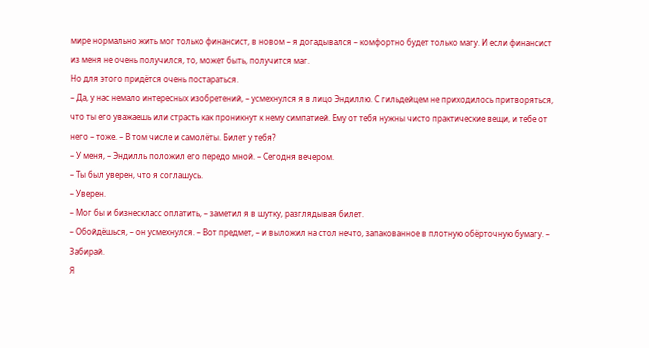мире нормально жить мог только финансист, в новом – я догадывался – комфортно будет только магу. И если финансист из меня не очень получился, то, может быть, получится маг.
Но для этого придётся очень постараться.
– Да, у нас немало интересных изобретений, – усмехнулся я в лицо Эндиллю. С гильдейцем не приходилось притворяться, что ты его уважаешь или страсть как проникнут к нему симпатией. Ему от тебя нужны чисто практические вещи, и тебе от него – тоже. – В том числе и самолёты. Билет у тебя?
– У меня, – Эндилль положил его передо мной. – Сегодня вечером.
– Ты был уверен, что я соглашусь.
– Уверен.
– Мог бы и бизнескласс оплатить, – заметил я в шутку, разглядывая билет.
– Обойдёшься, – он усмехнулся. – Вот предмет, – и выложил на стол нечто, запакованное в плотную обёрточную бумагу. – Забирай.
Я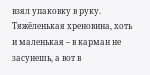взял упаковку в руку. Тяжёленькая хреновина, хоть и маленькая – в карман не засунешь, а вот в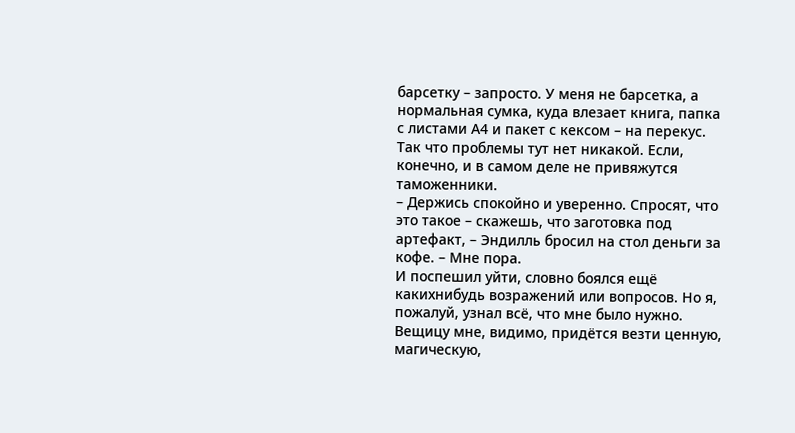барсетку – запросто. У меня не барсетка, а нормальная сумка, куда влезает книга, папка с листами А4 и пакет с кексом – на перекус. Так что проблемы тут нет никакой. Если, конечно, и в самом деле не привяжутся таможенники.
– Держись спокойно и уверенно. Спросят, что это такое – скажешь, что заготовка под артефакт, – Эндилль бросил на стол деньги за кофе. – Мне пора.
И поспешил уйти, словно боялся ещё какихнибудь возражений или вопросов. Но я, пожалуй, узнал всё, что мне было нужно. Вещицу мне, видимо, придётся везти ценную, магическую,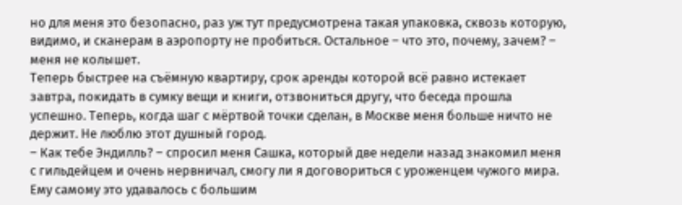но для меня это безопасно, раз уж тут предусмотрена такая упаковка, сквозь которую, видимо, и сканерам в аэропорту не пробиться. Остальное – что это, почему, зачем? – меня не колышет.
Теперь быстрее на съёмную квартиру, срок аренды которой всё равно истекает завтра, покидать в сумку вещи и книги, отзвониться другу, что беседа прошла успешно. Теперь, когда шаг с мёртвой точки сделан, в Москве меня больше ничто не держит. Не люблю этот душный город.
– Как тебе Эндилль? – спросил меня Сашка, который две недели назад знакомил меня с гильдейцем и очень нервничал, смогу ли я договориться с уроженцем чужого мира. Ему самому это удавалось с большим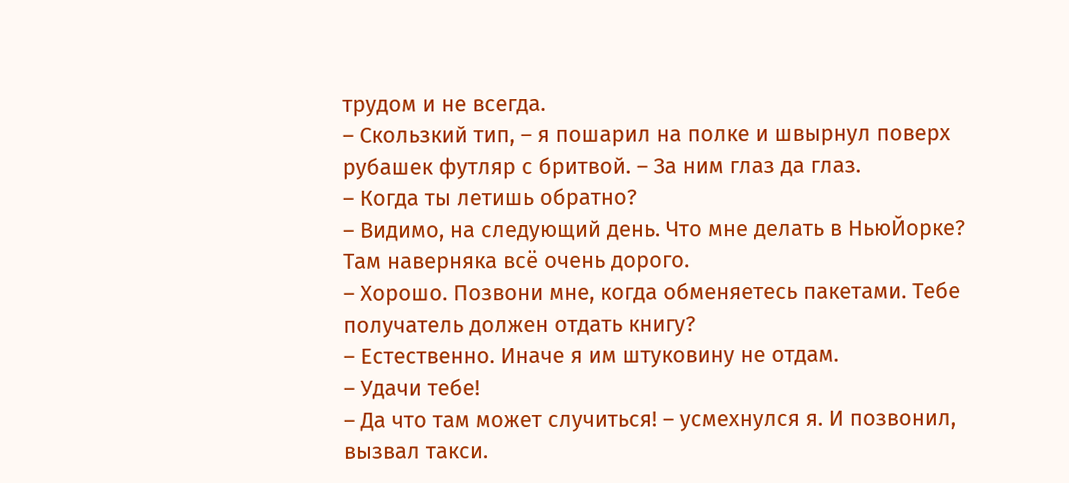трудом и не всегда.
– Скользкий тип, – я пошарил на полке и швырнул поверх рубашек футляр с бритвой. – За ним глаз да глаз.
– Когда ты летишь обратно?
– Видимо, на следующий день. Что мне делать в НьюЙорке? Там наверняка всё очень дорого.
– Хорошо. Позвони мне, когда обменяетесь пакетами. Тебе получатель должен отдать книгу?
– Естественно. Иначе я им штуковину не отдам.
– Удачи тебе!
– Да что там может случиться! – усмехнулся я. И позвонил, вызвал такси.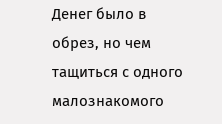Денег было в обрез, но чем тащиться с одного малознакомого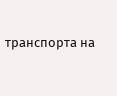транспорта на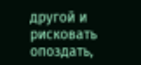другой и рисковать опоздать,